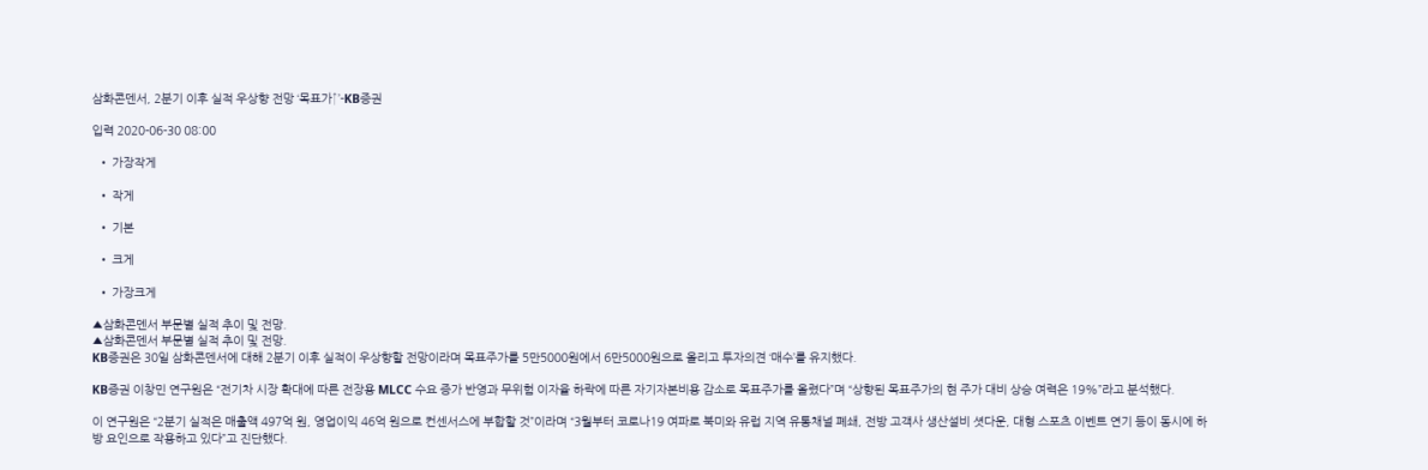삼화콘덴서, 2분기 이후 실적 우상향 전망 ‘목표가↑’-KB증권

입력 2020-06-30 08:00

  • 가장작게

  • 작게

  • 기본

  • 크게

  • 가장크게

▲삼화콘덴서 부문별 실적 추이 및 전망.
▲삼화콘덴서 부문별 실적 추이 및 전망.
KB증권은 30일 삼화콘덴서에 대해 2분기 이후 실적이 우상향할 전망이라며 목표주가를 5만5000원에서 6만5000원으로 올리고 투자의견 ‘매수’를 유지했다.

KB증권 이창민 연구원은 “전기차 시장 확대에 따른 전장용 MLCC 수요 증가 반영과 무위험 이자율 하락에 따른 자기자본비용 감소로 목표주가를 올렸다”며 “상향된 목표주가의 현 주가 대비 상승 여력은 19%”라고 분석했다.

이 연구원은 “2분기 실적은 매출액 497억 원, 영업이익 46억 원으로 컨센서스에 부합할 것”이라며 “3월부터 코로나19 여파로 북미와 유럽 지역 유통채널 폐쇄, 전방 고객사 생산설비 셧다운, 대형 스포츠 이벤트 연기 등이 동시에 하방 요인으로 작용하고 있다”고 진단했다.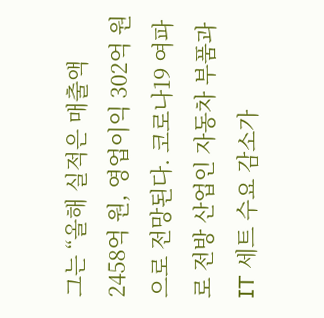그는 “올해 실적은 매출액 2458억 원, 영업이익 302억 원으로 전망된다. 코로나19 여파로 전방 산업인 자동차 부품과 IT 세트 수요 감소가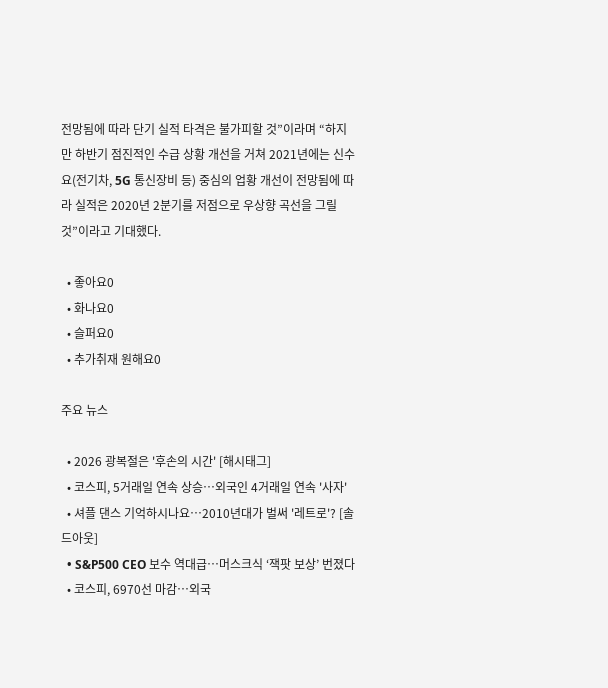전망됨에 따라 단기 실적 타격은 불가피할 것”이라며 “하지만 하반기 점진적인 수급 상황 개선을 거쳐 2021년에는 신수요(전기차, 5G 통신장비 등) 중심의 업황 개선이 전망됨에 따라 실적은 2020년 2분기를 저점으로 우상향 곡선을 그릴 것”이라고 기대했다.

  • 좋아요0
  • 화나요0
  • 슬퍼요0
  • 추가취재 원해요0

주요 뉴스

  • 2026 광복절은 '후손의 시간' [해시태그]
  • 코스피, 5거래일 연속 상승…외국인 4거래일 연속 '사자'
  • 셔플 댄스 기억하시나요⋯2010년대가 벌써 '레트로'? [솔드아웃]
  • S&P500 CEO 보수 역대급⋯머스크식 ‘잭팟 보상’ 번졌다
  • 코스피, 6970선 마감…외국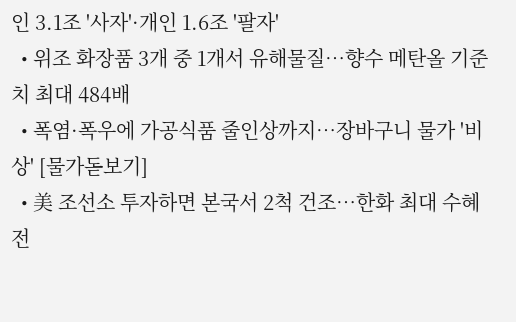인 3.1조 '사자'·개인 1.6조 '팔자'
  • 위조 화장품 3개 중 1개서 유해물질…향수 메탄올 기준치 최대 484배
  • 폭염·폭우에 가공식품 줄인상까지⋯장바구니 물가 '비상' [물가돋보기]
  • 美 조선소 투자하면 본국서 2척 건조…한화 최대 수혜 전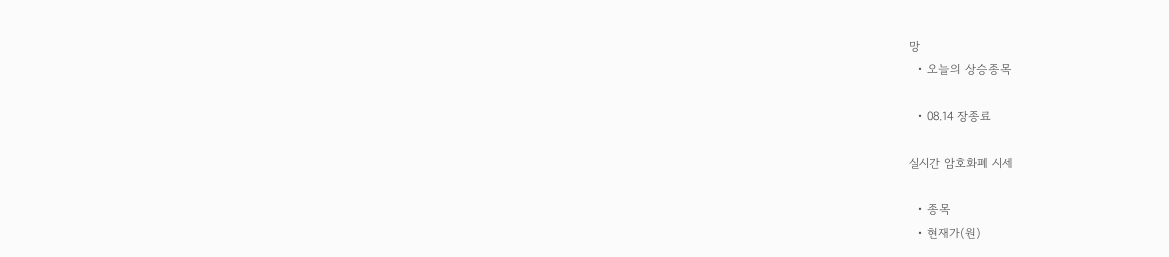망
  • 오늘의 상승종목

  • 08.14 장종료

실시간 암호화폐 시세

  • 종목
  • 현재가(원)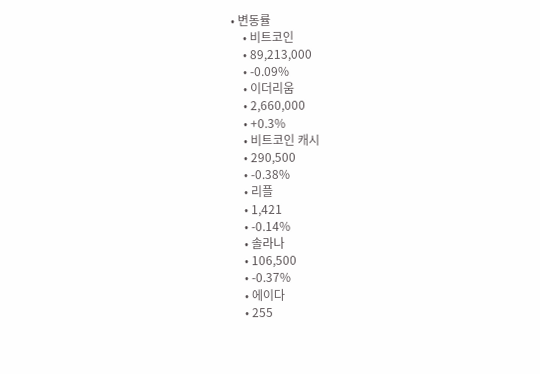• 변동률
    • 비트코인
    • 89,213,000
    • -0.09%
    • 이더리움
    • 2,660,000
    • +0.3%
    • 비트코인 캐시
    • 290,500
    • -0.38%
    • 리플
    • 1,421
    • -0.14%
    • 솔라나
    • 106,500
    • -0.37%
    • 에이다
    • 255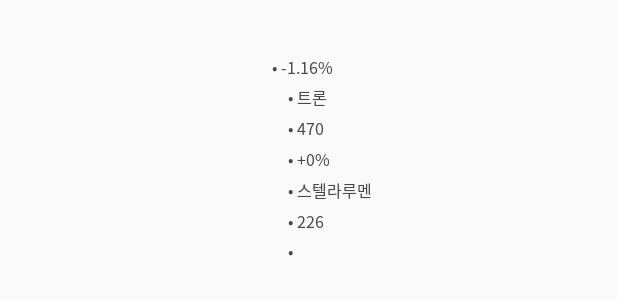• -1.16%
    • 트론
    • 470
    • +0%
    • 스텔라루멘
    • 226
    •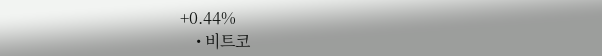+0.44%
    • 비트코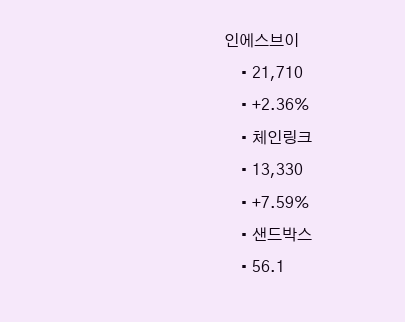인에스브이
    • 21,710
    • +2.36%
    • 체인링크
    • 13,330
    • +7.59%
    • 샌드박스
    • 56.1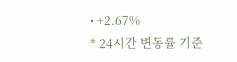• +2.67%
* 24시간 변동률 기준